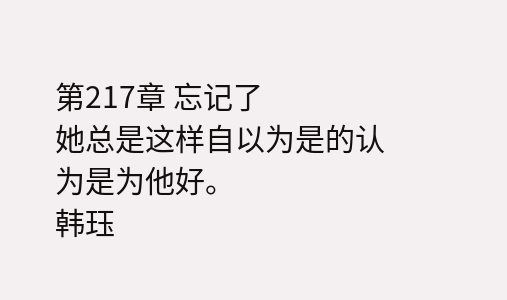第217章 忘记了
她总是这样自以为是的认为是为他好。
韩珏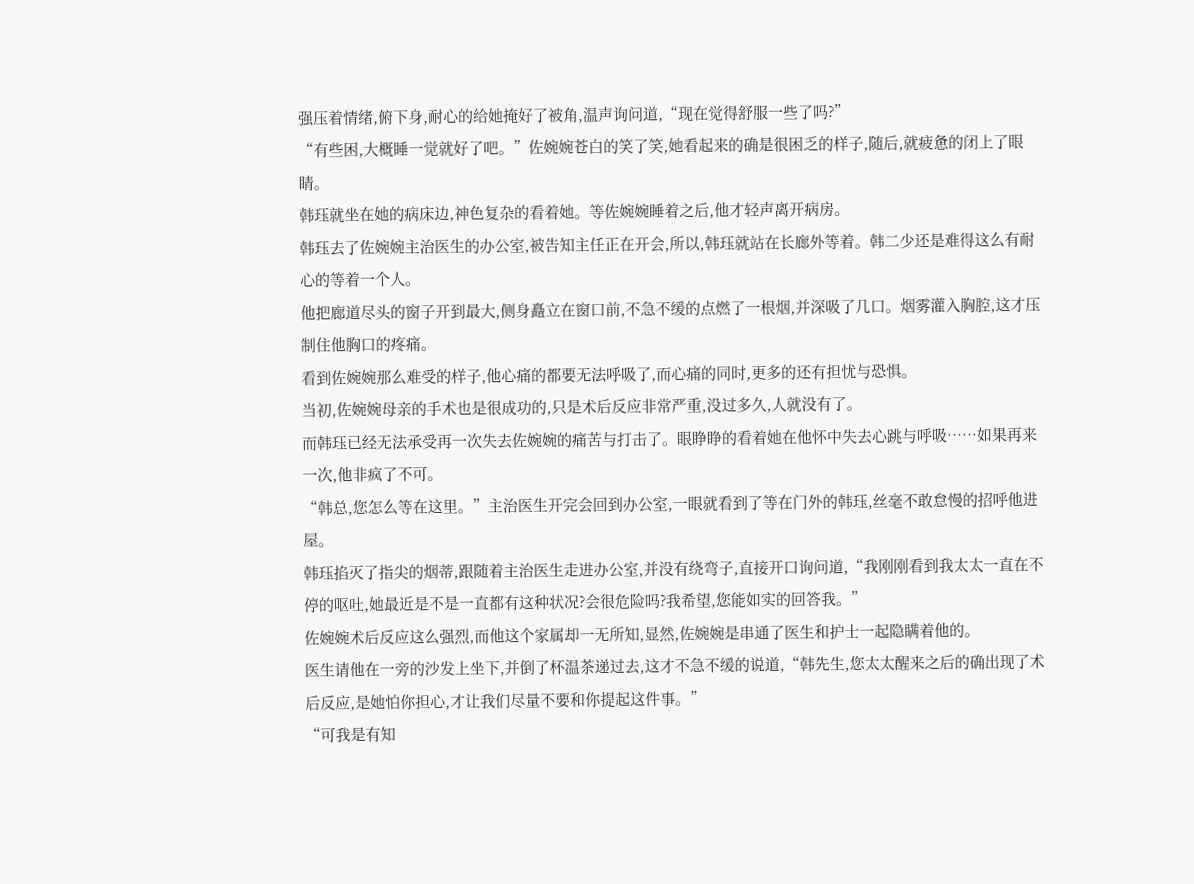强压着情绪,俯下身,耐心的给她掩好了被角,温声询问道,“现在觉得舒服一些了吗?”
“有些困,大概睡一觉就好了吧。”佐婉婉苍白的笑了笑,她看起来的确是很困乏的样子,随后,就疲惫的闭上了眼睛。
韩珏就坐在她的病床边,神色复杂的看着她。等佐婉婉睡着之后,他才轻声离开病房。
韩珏去了佐婉婉主治医生的办公室,被告知主任正在开会,所以,韩珏就站在长廊外等着。韩二少还是难得这么有耐心的等着一个人。
他把廊道尽头的窗子开到最大,侧身矗立在窗口前,不急不缓的点燃了一根烟,并深吸了几口。烟雾灌入胸腔,这才压制住他胸口的疼痛。
看到佐婉婉那么难受的样子,他心痛的都要无法呼吸了,而心痛的同时,更多的还有担忧与恐惧。
当初,佐婉婉母亲的手术也是很成功的,只是术后反应非常严重,没过多久,人就没有了。
而韩珏已经无法承受再一次失去佐婉婉的痛苦与打击了。眼睁睁的看着她在他怀中失去心跳与呼吸……如果再来一次,他非疯了不可。
“韩总,您怎么等在这里。”主治医生开完会回到办公室,一眼就看到了等在门外的韩珏,丝毫不敢怠慢的招呼他进屋。
韩珏掐灭了指尖的烟蒂,跟随着主治医生走进办公室,并没有绕弯子,直接开口询问道,“我刚刚看到我太太一直在不停的呕吐,她最近是不是一直都有这种状况?会很危险吗?我希望,您能如实的回答我。”
佐婉婉术后反应这么强烈,而他这个家属却一无所知,显然,佐婉婉是串通了医生和护士一起隐瞒着他的。
医生请他在一旁的沙发上坐下,并倒了杯温茶递过去,这才不急不缓的说道,“韩先生,您太太醒来之后的确出现了术后反应,是她怕你担心,才让我们尽量不要和你提起这件事。”
“可我是有知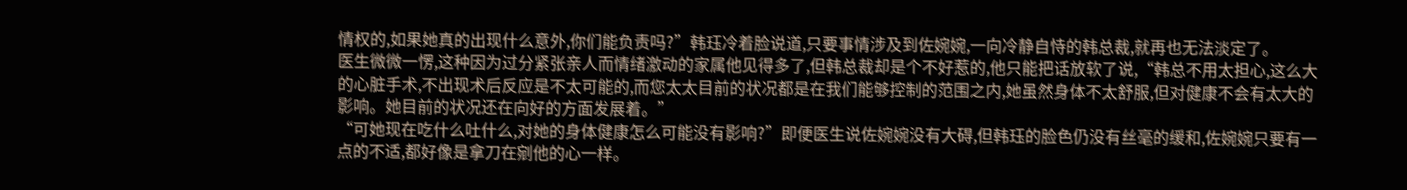情权的,如果她真的出现什么意外,你们能负责吗?”韩珏冷着脸说道,只要事情涉及到佐婉婉,一向冷静自恃的韩总裁,就再也无法淡定了。
医生微微一愣,这种因为过分紧张亲人而情绪激动的家属他见得多了,但韩总裁却是个不好惹的,他只能把话放软了说,“韩总不用太担心,这么大的心脏手术,不出现术后反应是不太可能的,而您太太目前的状况都是在我们能够控制的范围之内,她虽然身体不太舒服,但对健康不会有太大的影响。她目前的状况还在向好的方面发展着。”
“可她现在吃什么吐什么,对她的身体健康怎么可能没有影响?”即便医生说佐婉婉没有大碍,但韩珏的脸色仍没有丝毫的缓和,佐婉婉只要有一点的不适,都好像是拿刀在剜他的心一样。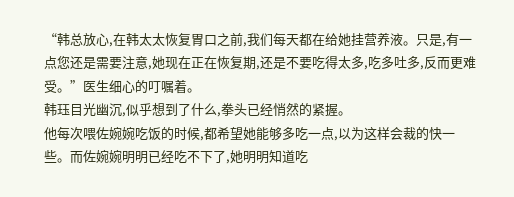“韩总放心,在韩太太恢复胃口之前,我们每天都在给她挂营养液。只是,有一点您还是需要注意,她现在正在恢复期,还是不要吃得太多,吃多吐多,反而更难受。”医生细心的叮嘱着。
韩珏目光幽沉,似乎想到了什么,拳头已经悄然的紧握。
他每次喂佐婉婉吃饭的时候,都希望她能够多吃一点,以为这样会裁的快一些。而佐婉婉明明已经吃不下了,她明明知道吃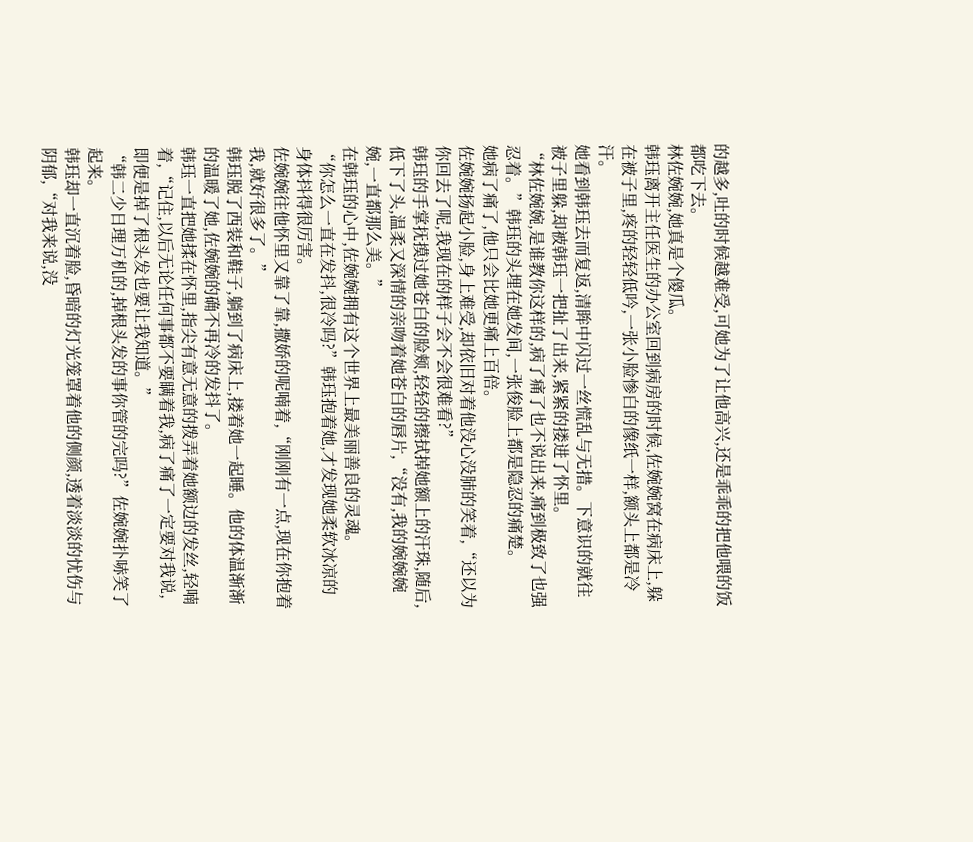的越多,吐的时候越难受,可她为了让他高兴,还是乖乖的把他喂的饭都吃下去。
林佐婉婉,她真是个傻瓜。
韩珏离开主任医生的办公室回到病房的时候,佐婉婉窝在病床上,躲在被子里,疼的轻轻低吟,一张小脸惨白的像纸一样,额头上都是冷汗。
她看到韩珏去而复返,清眸中闪过一丝慌乱与无措。下意识的就往被子里躲,却被韩珏一把扯了出来,紧紧的搂进了怀里。
“林佐婉婉,是谁教你这样的,病了痛了也不说出来,痛到极致了也强忍着。”韩珏的头埋在她发间,一张俊脸上都是隐忍的痛楚。
她病了痛了,他只会比她更痛上百倍。
佐婉婉扬起小脸,身上难受,却依旧对着他没心没肺的笑着,“还以为你回去了呢,我现在的样子会不会很难看?”
韩珏的手掌抚摸过她苍白的脸颊,轻轻的擦拭掉她额上的汗珠,随后,低下了头,温柔又深情的亲吻着她苍白的唇片,“没有,我的婉婉婉婉,一直都那么美。”
在韩珏的心中,佐婉婉拥有这个世界上最美丽善良的灵魂。
“你怎么一直在发抖,很冷吗?”韩珏抱着她,才发现她柔软冰凉的身体抖得很厉害。
佐婉婉往他怀里又靠了靠,撒娇的呢喃着,“刚刚有一点,现在你抱着我,就好很多了。”
韩珏脱了西装和鞋子,躺到了病床上,搂着她一起睡。他的体温渐渐的温暖了她,佐婉婉的确不再冷的发抖了。
韩珏一直把她揉在怀里,指尖有意无意的拨弄着她额边的发丝,轻喃着,“记住,以后无论任何事都不要瞒着我,病了痛了一定要对我说,即便是掉了根头发也要让我知道。”
“韩二少日理万机的,掉根头发的事你管的完吗?”佐婉婉扑哧笑了起来。
韩珏却一直沉着脸,昏暗的灯光笼罩着他的侧颜,透着淡淡的忧伤与阴郁,“对我来说,没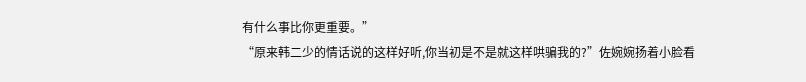有什么事比你更重要。”
“原来韩二少的情话说的这样好听,你当初是不是就这样哄骗我的?”佐婉婉扬着小脸看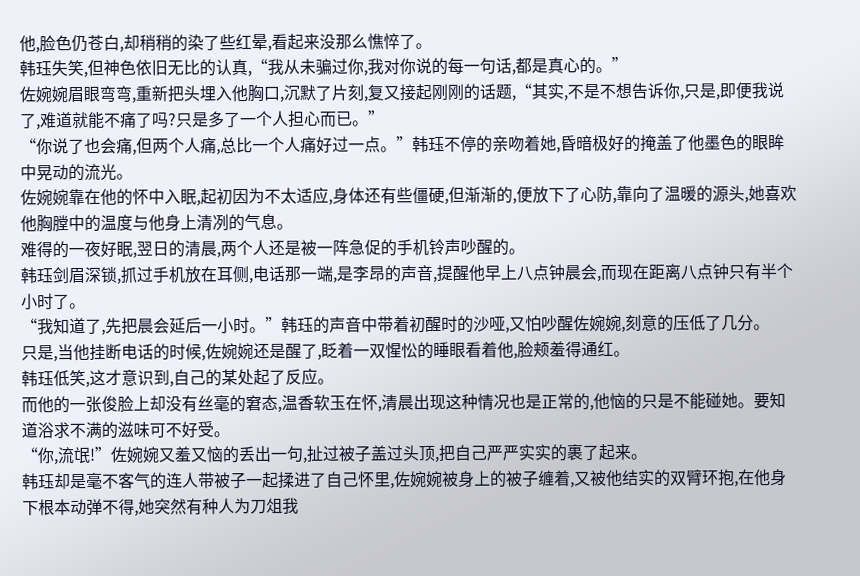他,脸色仍苍白,却稍稍的染了些红晕,看起来没那么憔悴了。
韩珏失笑,但神色依旧无比的认真,“我从未骗过你,我对你说的每一句话,都是真心的。”
佐婉婉眉眼弯弯,重新把头埋入他胸口,沉默了片刻,复又接起刚刚的话题,“其实,不是不想告诉你,只是,即便我说了,难道就能不痛了吗?只是多了一个人担心而已。”
“你说了也会痛,但两个人痛,总比一个人痛好过一点。”韩珏不停的亲吻着她,昏暗极好的掩盖了他墨色的眼眸中晃动的流光。
佐婉婉靠在他的怀中入眠,起初因为不太适应,身体还有些僵硬,但渐渐的,便放下了心防,靠向了温暖的源头,她喜欢他胸膛中的温度与他身上清冽的气息。
难得的一夜好眠,翌日的清晨,两个人还是被一阵急促的手机铃声吵醒的。
韩珏剑眉深锁,抓过手机放在耳侧,电话那一端,是李昂的声音,提醒他早上八点钟晨会,而现在距离八点钟只有半个小时了。
“我知道了,先把晨会延后一小时。”韩珏的声音中带着初醒时的沙哑,又怕吵醒佐婉婉,刻意的压低了几分。
只是,当他挂断电话的时候,佐婉婉还是醒了,眨着一双惺忪的睡眼看着他,脸颊羞得通红。
韩珏低笑,这才意识到,自己的某处起了反应。
而他的一张俊脸上却没有丝毫的窘态,温香软玉在怀,清晨出现这种情况也是正常的,他恼的只是不能碰她。要知道浴求不满的滋味可不好受。
“你,流氓!”佐婉婉又羞又恼的丢出一句,扯过被子盖过头顶,把自己严严实实的裹了起来。
韩珏却是毫不客气的连人带被子一起揉进了自己怀里,佐婉婉被身上的被子缠着,又被他结实的双臂环抱,在他身下根本动弹不得,她突然有种人为刀俎我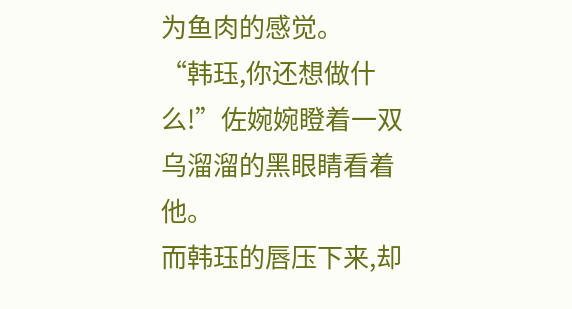为鱼肉的感觉。
“韩珏,你还想做什么!”佐婉婉瞪着一双乌溜溜的黑眼睛看着他。
而韩珏的唇压下来,却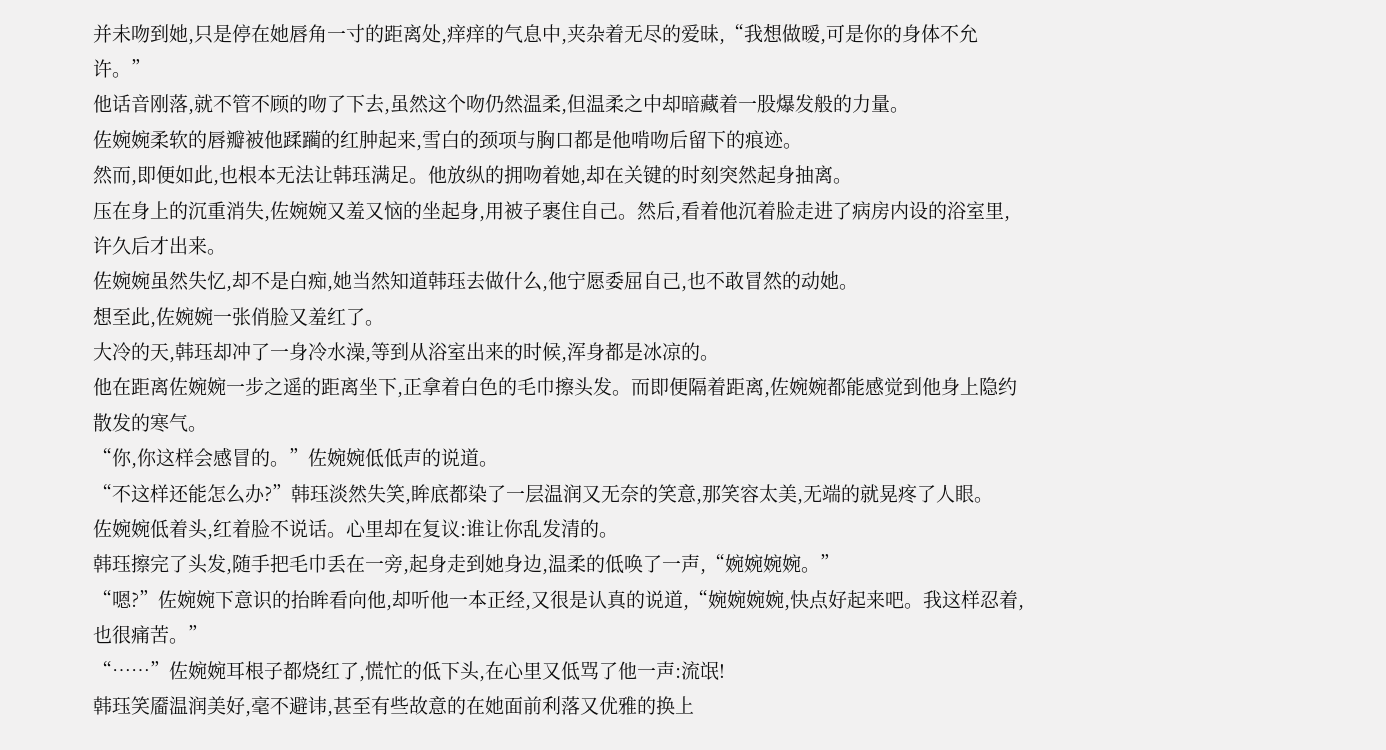并未吻到她,只是停在她唇角一寸的距离处,痒痒的气息中,夹杂着无尽的爱昧,“我想做暧,可是你的身体不允许。”
他话音刚落,就不管不顾的吻了下去,虽然这个吻仍然温柔,但温柔之中却暗藏着一股爆发般的力量。
佐婉婉柔软的唇瓣被他蹂躏的红肿起来,雪白的颈项与胸口都是他啃吻后留下的痕迹。
然而,即便如此,也根本无法让韩珏满足。他放纵的拥吻着她,却在关键的时刻突然起身抽离。
压在身上的沉重消失,佐婉婉又羞又恼的坐起身,用被子裹住自己。然后,看着他沉着脸走进了病房内设的浴室里,许久后才出来。
佐婉婉虽然失忆,却不是白痴,她当然知道韩珏去做什么,他宁愿委屈自己,也不敢冒然的动她。
想至此,佐婉婉一张俏脸又羞红了。
大冷的天,韩珏却冲了一身冷水澡,等到从浴室出来的时候,浑身都是冰凉的。
他在距离佐婉婉一步之遥的距离坐下,正拿着白色的毛巾擦头发。而即便隔着距离,佐婉婉都能感觉到他身上隐约散发的寒气。
“你,你这样会感冒的。”佐婉婉低低声的说道。
“不这样还能怎么办?”韩珏淡然失笑,眸底都染了一层温润又无奈的笑意,那笑容太美,无端的就晃疼了人眼。
佐婉婉低着头,红着脸不说话。心里却在复议:谁让你乱发清的。
韩珏擦完了头发,随手把毛巾丢在一旁,起身走到她身边,温柔的低唤了一声,“婉婉婉婉。”
“嗯?”佐婉婉下意识的抬眸看向他,却听他一本正经,又很是认真的说道,“婉婉婉婉,快点好起来吧。我这样忍着,也很痛苦。”
“……”佐婉婉耳根子都烧红了,慌忙的低下头,在心里又低骂了他一声:流氓!
韩珏笑靥温润美好,毫不避讳,甚至有些故意的在她面前利落又优雅的换上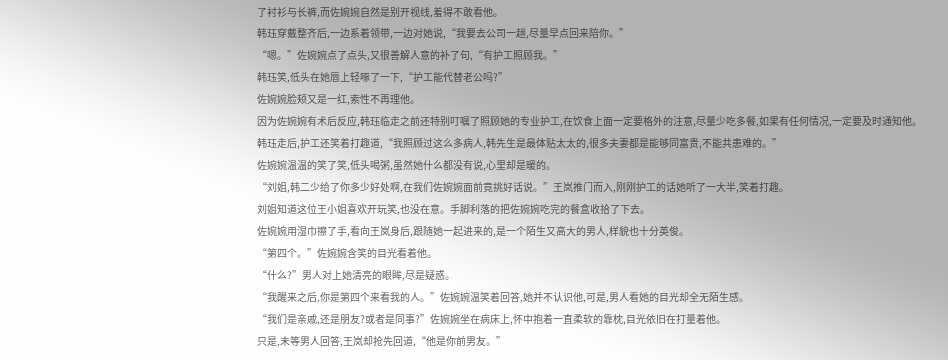了衬衫与长裤,而佐婉婉自然是别开视线,羞得不敢看他。
韩珏穿戴整齐后,一边系着领带,一边对她说,“我要去公司一趟,尽量早点回来陪你。”
“嗯。”佐婉婉点了点头,又很善解人意的补了句,“有护工照顾我。”
韩珏笑,低头在她唇上轻啄了一下,“护工能代替老公吗?”
佐婉婉脸颊又是一红,索性不再理他。
因为佐婉婉有术后反应,韩珏临走之前还特别叮嘱了照顾她的专业护工,在饮食上面一定要格外的注意,尽量少吃多餐,如果有任何情况,一定要及时通知他。
韩珏走后,护工还笑着打趣道,“我照顾过这么多病人,韩先生是最体贴太太的,很多夫妻都是能够同富贵,不能共患难的。”
佐婉婉温温的笑了笑,低头喝粥,虽然她什么都没有说,心里却是暖的。
“刘姐,韩二少给了你多少好处啊,在我们佐婉婉面前竟挑好话说。”王岚推门而入,刚刚护工的话她听了一大半,笑着打趣。
刘姐知道这位王小姐喜欢开玩笑,也没在意。手脚利落的把佐婉婉吃完的餐盒收拾了下去。
佐婉婉用湿巾擦了手,看向王岚身后,跟随她一起进来的,是一个陌生又高大的男人,样貌也十分英俊。
“第四个。”佐婉婉含笑的目光看着他。
“什么?”男人对上她清亮的眼眸,尽是疑惑。
“我醒来之后,你是第四个来看我的人。”佐婉婉温笑着回答,她并不认识他,可是,男人看她的目光却全无陌生感。
“我们是亲戚,还是朋友?或者是同事?”佐婉婉坐在病床上,怀中抱着一直柔软的靠枕,目光依旧在打量着他。
只是,未等男人回答,王岚却抢先回道,“他是你前男友。”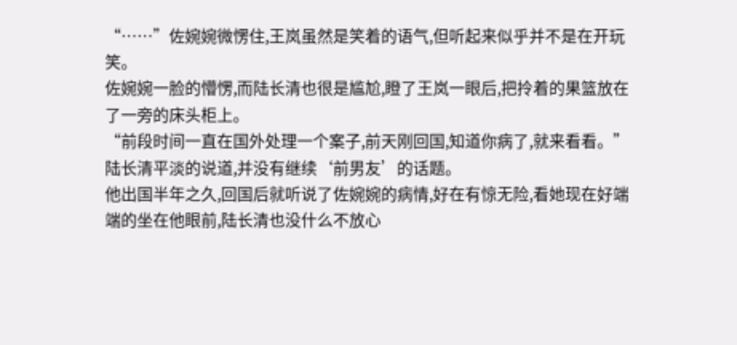“……”佐婉婉微愣住,王岚虽然是笑着的语气,但听起来似乎并不是在开玩笑。
佐婉婉一脸的懵愣,而陆长清也很是尴尬,瞪了王岚一眼后,把拎着的果篮放在了一旁的床头柜上。
“前段时间一直在国外处理一个案子,前天刚回国,知道你病了,就来看看。”陆长清平淡的说道,并没有继续‘前男友’的话题。
他出国半年之久,回国后就听说了佐婉婉的病情,好在有惊无险,看她现在好端端的坐在他眼前,陆长清也没什么不放心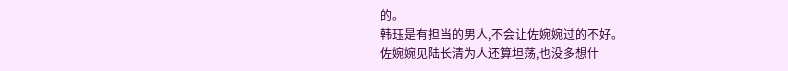的。
韩珏是有担当的男人,不会让佐婉婉过的不好。
佐婉婉见陆长清为人还算坦荡,也没多想什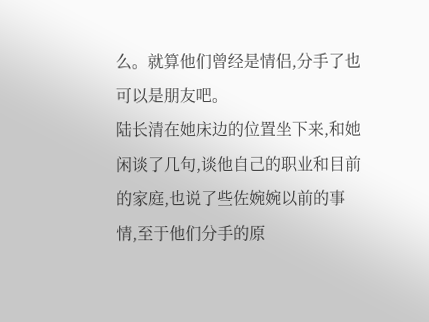么。就算他们曾经是情侣,分手了也可以是朋友吧。
陆长清在她床边的位置坐下来,和她闲谈了几句,谈他自己的职业和目前的家庭,也说了些佐婉婉以前的事情,至于他们分手的原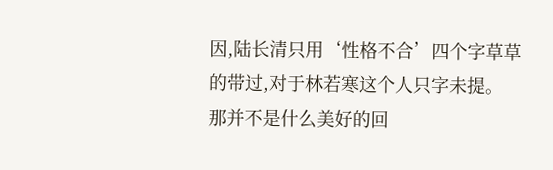因,陆长清只用‘性格不合’四个字草草的带过,对于林若寒这个人只字未提。
那并不是什么美好的回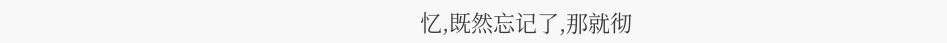忆,既然忘记了,那就彻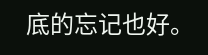底的忘记也好。